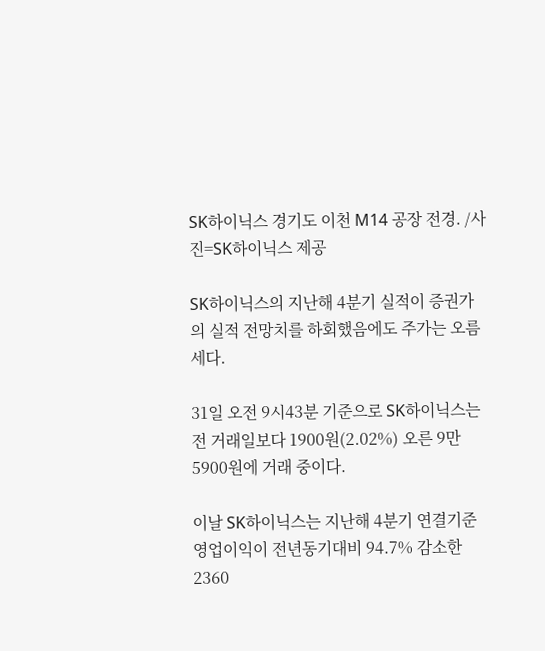SK하이닉스 경기도 이천 M14 공장 전경. /사진=SK하이닉스 제공

SK하이닉스의 지난해 4분기 실적이 증권가의 실적 전망치를 하회했음에도 주가는 오름세다.

31일 오전 9시43분 기준으로 SK하이닉스는 전 거래일보다 1900원(2.02%) 오른 9만5900원에 거래 중이다.

이날 SK하이닉스는 지난해 4분기 연결기준 영업이익이 전년동기대비 94.7% 감소한 2360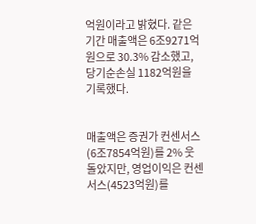억원이라고 밝혔다. 같은 기간 매출액은 6조9271억원으로 30.3% 감소했고, 당기순손실 1182억원을 기록했다.


매출액은 증권가 컨센서스(6조7854억원)를 2% 웃돌았지만, 영업이익은 컨센서스(4523억원)를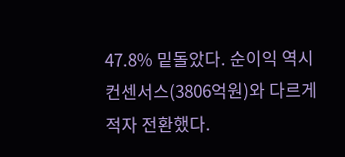47.8% 밑돌았다. 순이익 역시 컨센서스(3806억원)와 다르게 적자 전환했다.